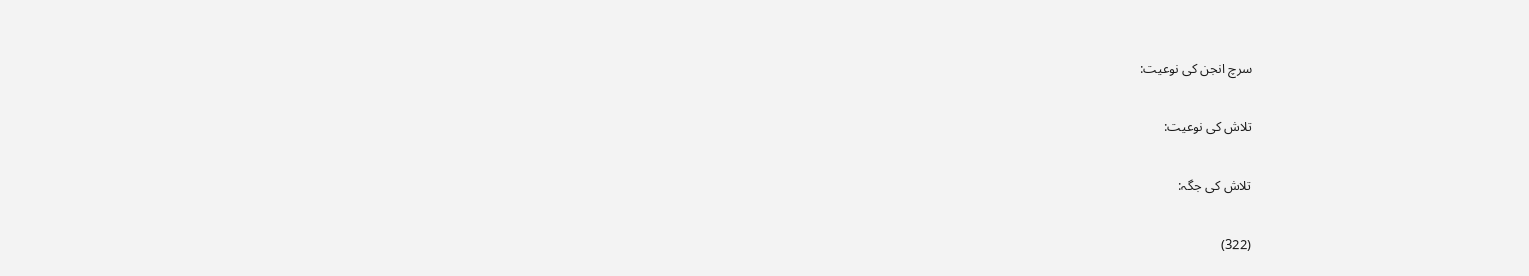سرچ انجن کی نوعیت:

تلاش کی نوعیت:

تلاش کی جگہ:

(322)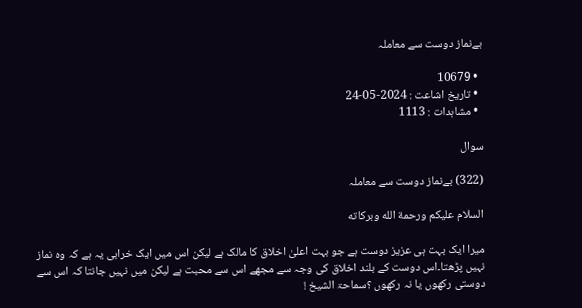بےنماز دوست سے معاملہ

  • 10679
  • تاریخ اشاعت : 2024-05-24
  • مشاہدات : 1113

سوال

(322) بےنماز دوست سے معاملہ

السلام عليكم ورحمة الله وبركاته

میرا ایک بہت ہی عزیز دوست ہے جو بہت اعلیٰ اخلاق کا مالک ہے لیکن اس میں ایک خرابی یہ ہے کہ وہ نماز نہیں پڑھتا۔اس دوست کے بلند اخلاق کی وجہ سے مجھے اس سے محبت ہے لیکن میں نہیں جانتا کہ اس سے دوستی رکھوں یا نہ رکھوں ؟سماحۃ الشیخ !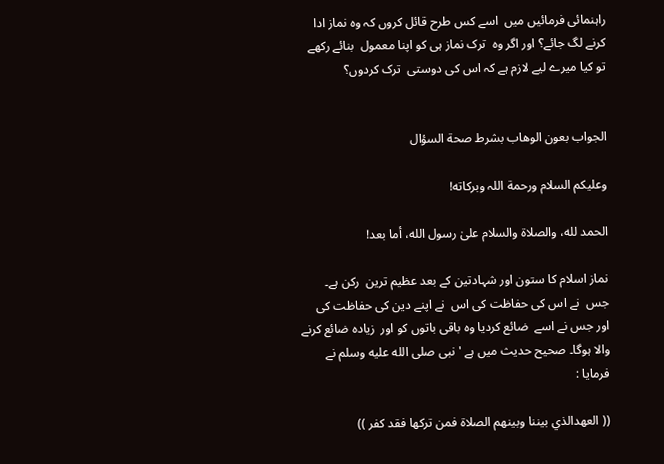راہنمائی فرمائیں میں  اسے کس طرح قائل کروں کہ وہ نماز ادا کرنے لگ جائے؟ اور اگر وہ  ترک نماز ہی کو اپنا معمول  بنائے رکھے تو کیا میرے لیے لازم ہے کہ اس کی دوستی  ترک کردوں؟


الجواب بعون الوهاب بشرط صحة السؤال

وعلیکم السلام ورحمة اللہ وبرکاته!

الحمد لله، والصلاة والسلام علىٰ رسول الله، أما بعد!

نماز اسلام کا ستون اور شہادتین کے بعد عظیم ترین  رکن ہے۔ جس  نے اس کی حفاظت کی اس  نے اپنے دین کی حفاظت کی اور جس نے اسے  ضائع کردیا وہ باقی باتوں کو اور  زیادہ ضائع کرنے والا ہوگا۔ صحیح حدیث میں ہے ' نبی صلى الله عليه وسلم نے فرمایا :

(( العهدالذي بيننا وبينهم الصلاة فمن تركها فقد كفر ))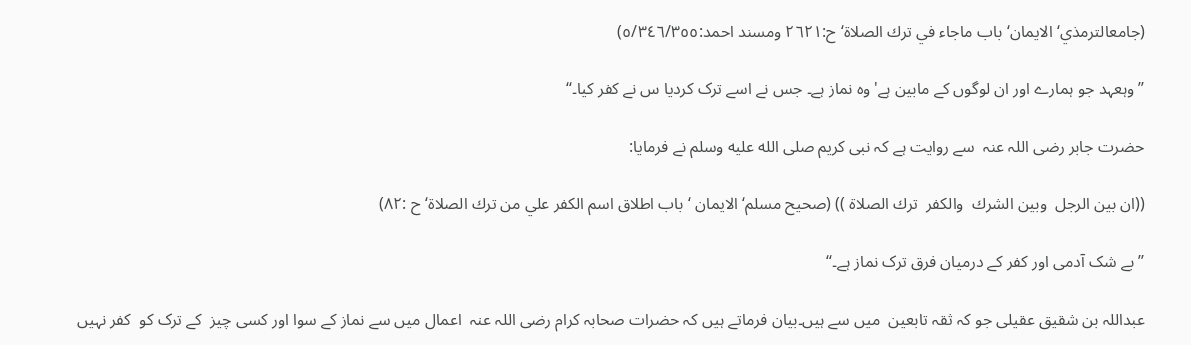(جامعالترمذي‘الايمان‘باب ماجاء في ترك الصلاة‘ ح:٢٦٢١ ومسند احمد:٥/٣٤٦/٣٥٥)

’’وہعہد جو ہمارے اور ان لوگوں کے مابین ہے'وہ نماز ہے۔ جس نے اسے ترک کردیا س نے کفر کیا۔‘‘

حضرت جابر رضی اللہ عنہ  سے روایت ہے کہ نبی کریم صلى الله عليه وسلم نے فرمایا:

((ان بين الرجل  وبين الشرك  والكفر  ترك الصلاة )) (صحيح مسلم‘ الايمان ‘باب اطلاق اسم الكفر علي من ترك الصلاة‘ ح :٨٢)

’’بے شک آدمی اور کفر کے درمیان فرق ترک نماز ہے۔‘‘

عبداللہ بن شقیق عقیلی جو کہ ثقہ تابعین  میں سے ہیں۔بیان فرماتے ہیں کہ حضرات صحابہ کرام رضی اللہ عنہ  اعمال میں سے نماز کے سوا اور کسی چیز  کے ترک کو  کفر نہیں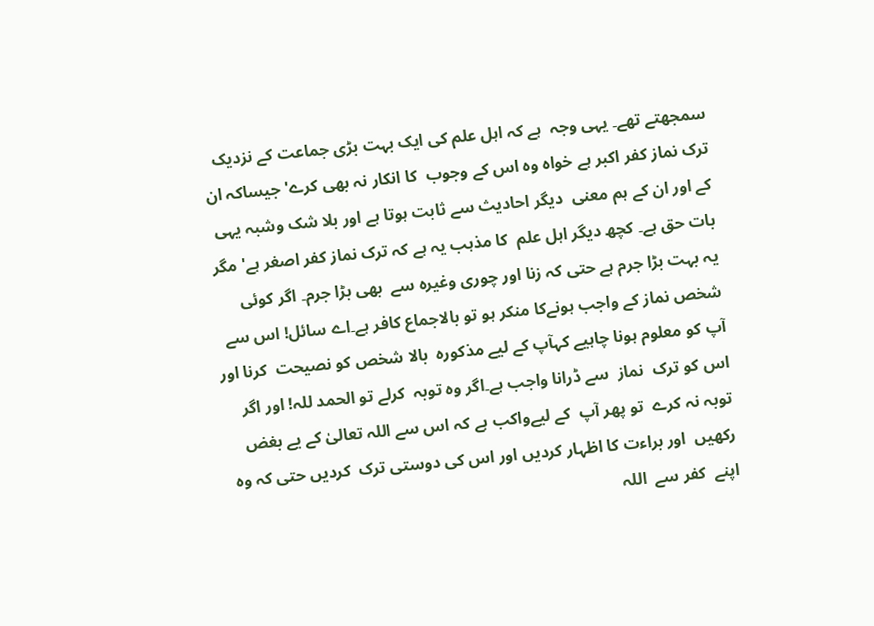سمجھتے تھے۔ یہی وجہ  ہے کہ اہل علم کی ایک بہت بڑی جماعت کے نزدیک ترک نماز کفر اکبر ہے خواہ وہ اس کے وجوب  کا انکار نہ بھی کرے'جیساکہ ان کے اور ان کے ہم معنی  دیگر احادیث سے ثابت ہوتا ہے اور بلا شک وشبہ یہی بات حق ہے۔ کچھ دیگر اہل علم  کا مذہب یہ ہے کہ ترک نماز کفر اصغر ہے' مگر  یہ بہت بڑا جرم ہے حتی کہ زنا اور چوری وغیرہ سے  بھی بڑا جرم۔ اگر کوئی شخص نماز کے واجب ہونےکا منکر ہو تو بالاجماع کافر ہے۔اے سائل! اس سے  آپ کو معلوم ہونا چاہیے کہآپ کے لیے مذکورہ  بالا شخص کو نصیحت  کرنا اور اس کو ترک  نماز  سے ڈرانا واجب ہے۔اگر وہ توبہ  کرلے تو الحمد للہ! اور اگر توبہ نہ کرے  تو پھر آپ  کے لیےواکب ہے کہ اس سے اللہ تعالیٰ کے یے بغض رکھیں  اور براءت کا اظہار کردیں اور اس کی دوستی ترک  کردیں حتی کہ وہ اپنے  کفر سے  اللہ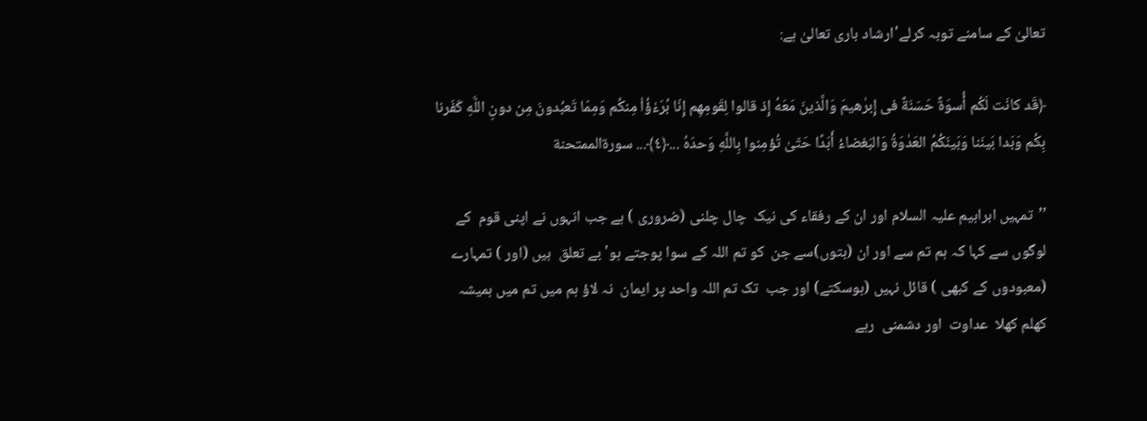تعالیٰ کے سامنے توبہ کرلے'ارشاد باری تعالیٰ ہے:

﴿قَد كانَت لَكُم أُسوَةٌ حَسَنَةٌ فى إِبر‌ٰ‌هيمَ وَالَّذينَ مَعَهُ إِذ قالوا لِقَومِهِم إِنّا بُرَ‌ء‌ٰؤُا۟ مِنكُم وَمِمّا تَعبُدونَ مِن دونِ اللَّهِ كَفَر‌نا بِكُم وَبَدا بَينَنا وَبَينَكُمُ العَد‌ٰوَةُ وَالبَغضاءُ أَبَدًا حَتّىٰ تُؤمِنوا بِاللَّهِ وَحدَهُ ...﴿٤﴾... سورةالممتحنة

’’تمہیں ابراہیم علیہ السلام اور ان کے رفقاء کی نیک  چال چلنی (ضروری ) ہے جب انہوں نے اپنی قوم  کے لوگوں سے کہا کہ ہم تم سے اور ان (بتوں)سے جن  کو تم اللہ کے سوا پوجتے ہو' بے تعلق  ہیں (اور ) تمہارے (معبودوں کے کبھی ) قائل نہیں (ہوسکتے) اور جب  تک تم اللہ واحد پر ایمان  نہ لاؤ ہم میں تم میں ہمیشہ کھلم کھلا  عداوت  اور دشمنی  رہے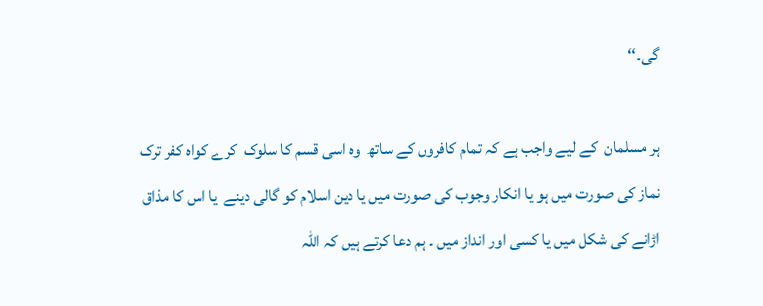گی۔‘‘

ہر مسلمان  کے لیے واجب ہے کہ تمام کافروں کے ساتھ  وہ اسی قسم کا سلوک  کرے کواہ کفر ترک نماز کی صورت میں ہو یا انکار وجوب کی صورت میں یا دین اسلام کو گالی دینے  یا اس کا مذاق  اڑانے کی شکل میں یا کسی اور انداز میں ۔ ہم دعا کرتے ہیں کہ اللہ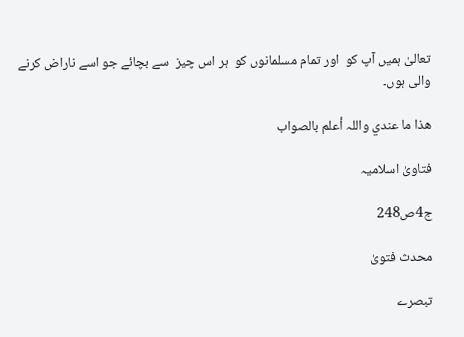تعالیٰ ہمیں آپ کو  اور تمام مسلمانوں کو  ہر اس چیز  سے بچائے جو اسے ناراض کرنے والی ہوں۔

ھذا ما عندي واللہ أعلم بالصواب

فتاویٰ اسلامیہ

ج4ص248

محدث فتویٰ

تبصرے